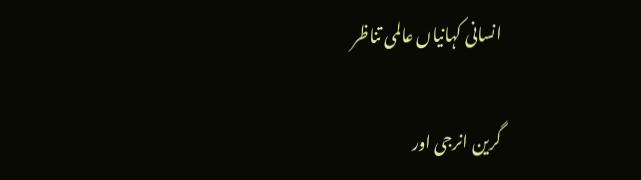انسانی کہانیاں عالمی تناظر

گرین انرجی اور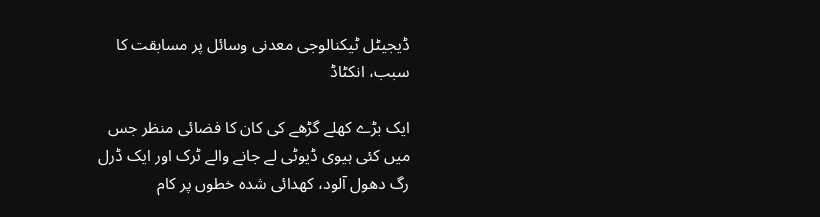ڈیجیٹل ٹیکنالوجی معدنی وسائل پر مسابقت کا سبب، انکٹاڈ

ایک بڑے کھلے گڑھے کی کان کا فضائی منظر جس میں کئی ہیوی ڈیوٹی لے جانے والے ٹرک اور ایک ڈرل رگ دھول آلود، کھدائی شدہ خطوں پر کام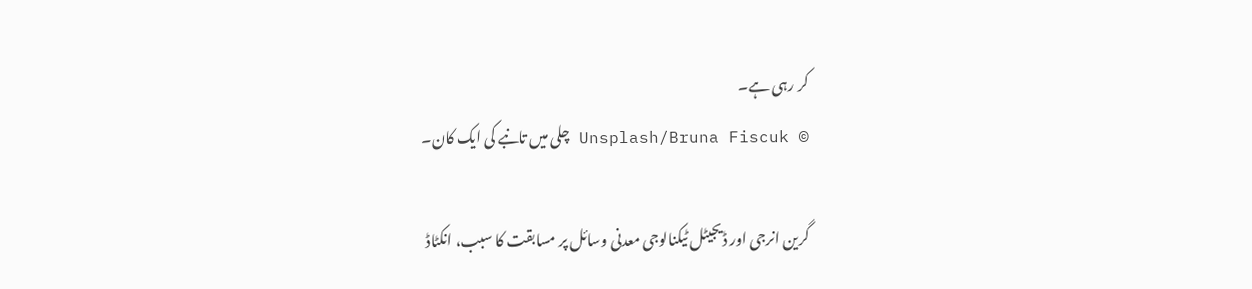کر رہی ہے۔
© Unsplash/Bruna Fiscuk چلی میں تانبے کی ایک کان۔

گرین انرجی اور ڈیجیٹل ٹیکنالوجی معدنی وسائل پر مسابقت کا سبب، انکٹاڈ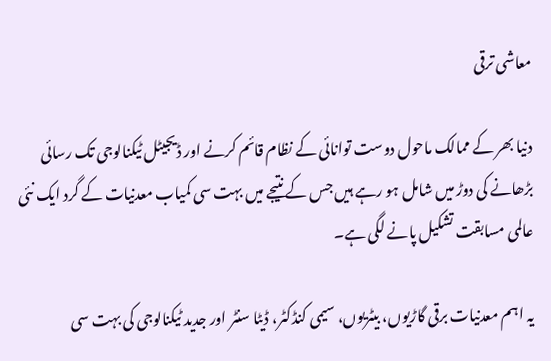معاشی ترقی

دنیا بھر کے ممالک ماحول دوست توانائی کے نظام قائم کرنے اور ڈیجیٹل ٹیکنالوجی تک رسائی بڑھانے کی دوڑ میں شامل ہو رہے ہیں جس کے نتیجے میں بہت سی کمیاب معدنیات کے گرد ایک نئی عالمی مسابقت تشکیل پانے لگی ہے۔

یہ اہم معدنیات برقی گاڑیوں، بیٹریوں، سیمی کنڈکٹر، ڈیٹا سنٹر اور جدید ٹیکنالوجی کی بہت سی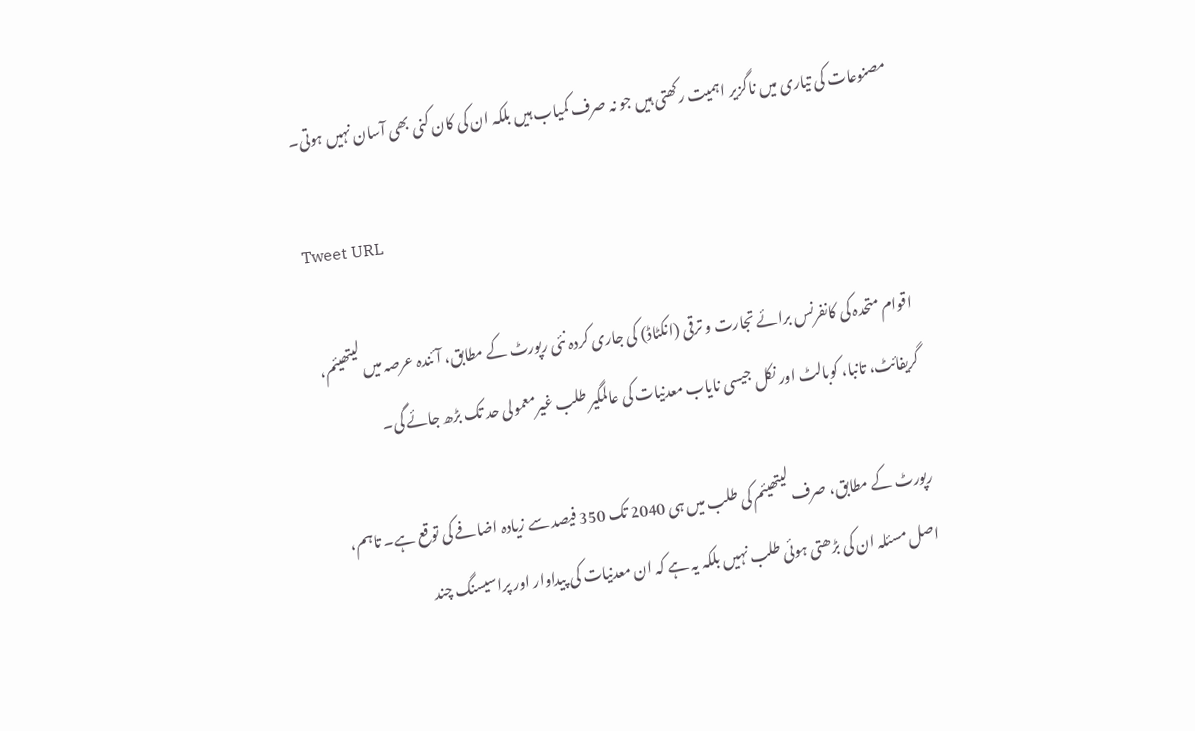مصنوعات کی تیاری میں ناگزیر اہمیت رکھتی ہیں جو نہ صرف کمیاب ہیں بلکہ ان کی کان کنی بھی آسان نہیں ہوتی۔

Tweet URL

اقوام متحدہ کی کانفرنس برائے تجارت و ترقی (انکٹاڈ) کی جاری کردہ نئی رپورٹ کے مطابق، آئندہ عرصہ میں لیتھیئم، گریفائٹ، تانبا، کوبالٹ اور نکل جیسی نایاب معدنیات کی عالمگیر طلب غیرمعمولی حد تک بڑھ جائے گی۔

رپورٹ کے مطابق، صرف لیتھیئم کی طلب میں ہی 2040 تک 350 فیصد سے زیادہ اضافے کی توقع ہے۔ تاہم، اصل مسئلہ ان کی بڑھتی ہوئی طلب نہیں بلکہ یہ ہے کہ ان معدنیات کی پیداوار اور پراسیسنگ چند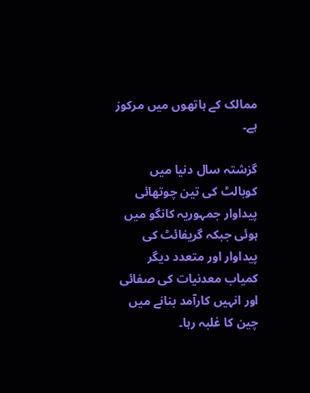ممالک کے ہاتھوں میں مرکوز ہے۔

گزشتہ سال دنیا میں کوبالٹ کی تین چوتھائی پیداوار جمہوریہ کانگو میں ہوئی جبکہ گریفائٹ کی پیداوار اور متعدد دیگر کمیاب معدنیات کی صفائی اور انہیں کارآمد بنانے میں چین کا غلبہ رہا۔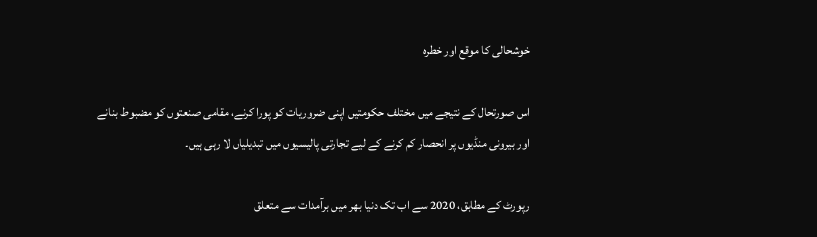خوشحالی کا موقع اور خطرہ

اس صورتحال کے نتیجے میں مختلف حکومتیں اپنی ضروریات کو پورا کرنے، مقامی صنعتوں کو مضبوط بنانے اور بیرونی منڈیوں پر انحصار کم کرنے کے لیے تجارتی پالیسیوں میں تبدیلیاں لا رہی ہیں۔

رپورٹ کے مطابق، 2020 سے اب تک دنیا بھر میں برآمدات سے متعلق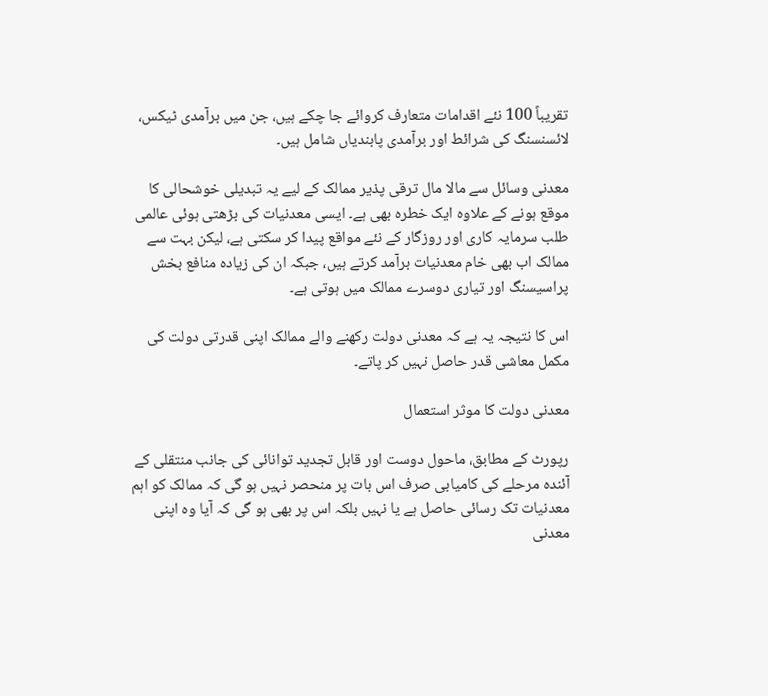تقریباً 100 نئے اقدامات متعارف کروائے جا چکے ہیں، جن میں برآمدی ٹیکس، لائسنسنگ کی شرائط اور برآمدی پابندیاں شامل ہیں۔

معدنی وسائل سے مالا مال ترقی پذیر ممالک کے لیے یہ تبدیلی خوشحالی کا موقع ہونے کے علاوہ ایک خطرہ بھی ہے۔ ایسی معدنیات کی بڑھتی ہوئی عالمی طلب سرمایہ کاری اور روزگار کے نئے مواقع پیدا کر سکتی ہے، لیکن بہت سے ممالک اب بھی خام معدنیات برآمد کرتے ہیں، جبکہ ان کی زیادہ منافع بخش پراسیسنگ اور تیاری دوسرے ممالک میں ہوتی ہے۔

اس کا نتیجہ یہ ہے کہ معدنی دولت رکھنے والے ممالک اپنی قدرتی دولت کی مکمل معاشی قدر حاصل نہیں کر پاتے۔

معدنی دولت کا موثر استعمال

رپورٹ کے مطابق، ماحول دوست اور قابل تجدید توانائی کی جانب منتقلی کے آئندہ مرحلے کی کامیابی صرف اس بات پر منحصر نہیں ہو گی کہ ممالک کو اہم معدنیات تک رسائی حاصل ہے یا نہیں بلکہ اس پر بھی ہو گی کہ آیا وہ اپنی معدنی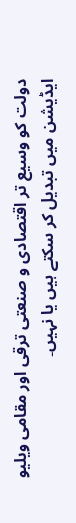دولت کو وسیع تر اقتصادی و صنعتی ترقی اور مقامی ویلیو ایڈیشن میں تبدیل کر سکتے ہیں یا نہیں۔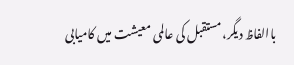باالفاظ دیگر، مستقبل کی عالمی معیشت میں کامیابی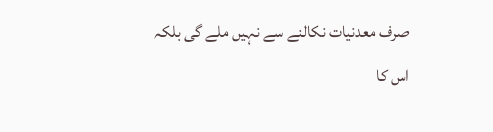صرف معدنیات نکالنے سے نہیں ملے گی بلکہ اس کا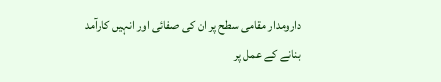دارومدار مقامی سطح پر ان کی صفائی اور انہیں کارآمد بنانے کے عمل پر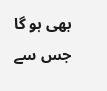بھی ہو گا جس سے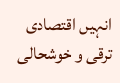انہیں اقتصادی ترقی و خوشحالی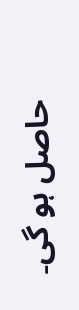حاصل ہو گی۔